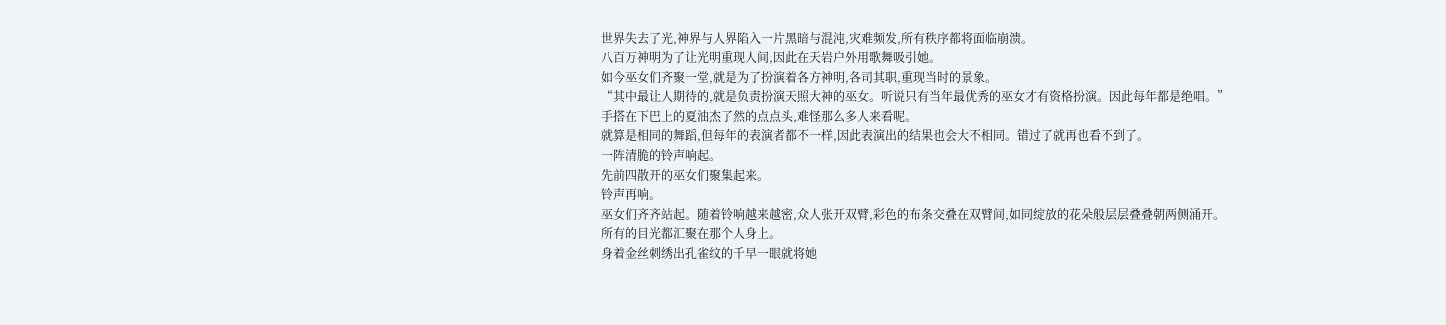世界失去了光,神界与人界陷入一片黑暗与混沌,灾难频发,所有秩序都将面临崩溃。
八百万神明为了让光明重现人间,因此在天岩户外用歌舞吸引她。
如今巫女们齐聚一堂,就是为了扮演着各方神明,各司其职,重现当时的景象。
“其中最让人期待的,就是负责扮演天照大神的巫女。听说只有当年最优秀的巫女才有资格扮演。因此每年都是绝唱。”
手搭在下巴上的夏油杰了然的点点头,难怪那么多人来看呢。
就算是相同的舞蹈,但每年的表演者都不一样,因此表演出的结果也会大不相同。错过了就再也看不到了。
一阵清脆的铃声响起。
先前四散开的巫女们聚集起来。
铃声再响。
巫女们齐齐站起。随着铃响越来越密,众人张开双臂,彩色的布条交叠在双臂间,如同绽放的花朵般层层叠叠朝两侧涌开。
所有的目光都汇聚在那个人身上。
身着金丝刺绣出孔雀纹的千早一眼就将她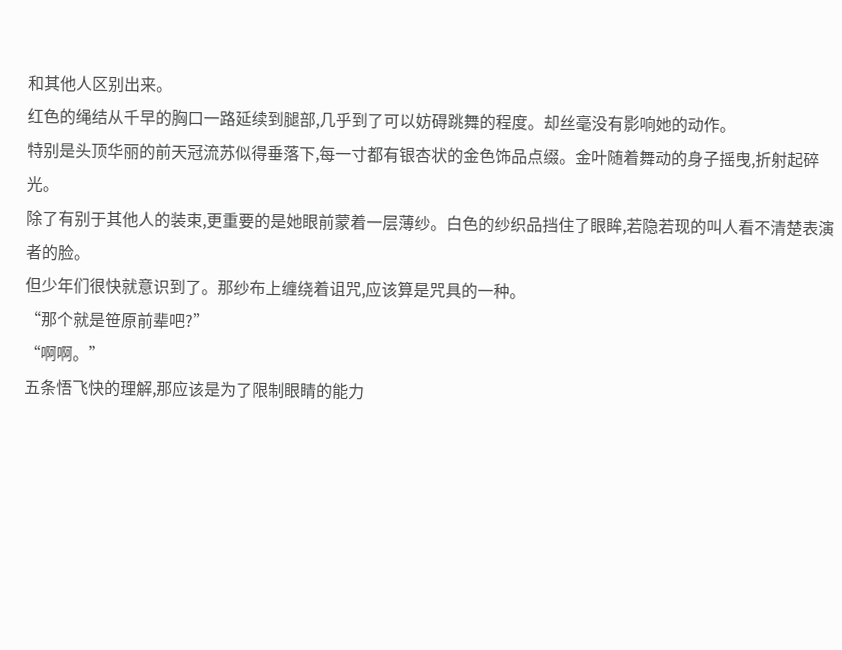和其他人区别出来。
红色的绳结从千早的胸口一路延续到腿部,几乎到了可以妨碍跳舞的程度。却丝毫没有影响她的动作。
特别是头顶华丽的前天冠流苏似得垂落下,每一寸都有银杏状的金色饰品点缀。金叶随着舞动的身子摇曳,折射起碎光。
除了有别于其他人的装束,更重要的是她眼前蒙着一层薄纱。白色的纱织品挡住了眼眸,若隐若现的叫人看不清楚表演者的脸。
但少年们很快就意识到了。那纱布上缠绕着诅咒,应该算是咒具的一种。
“那个就是笹原前辈吧?”
“啊啊。”
五条悟飞快的理解,那应该是为了限制眼睛的能力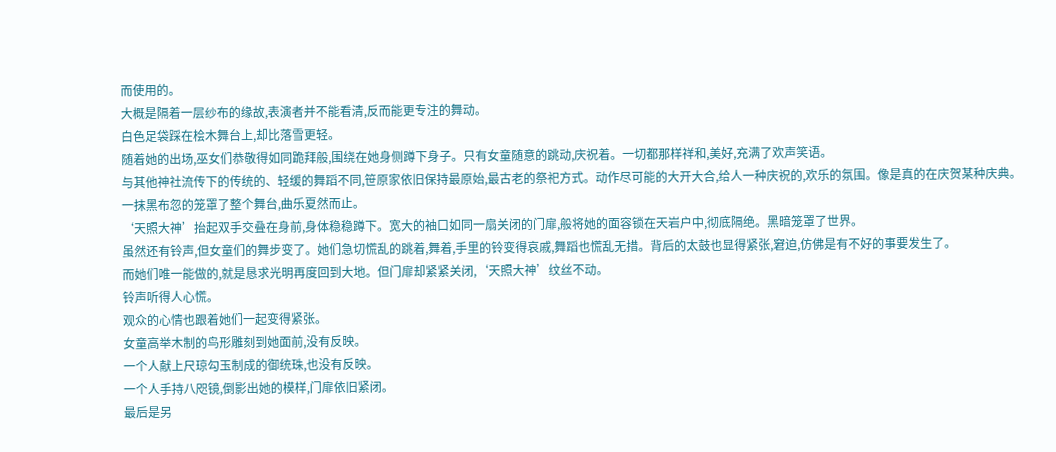而使用的。
大概是隔着一层纱布的缘故,表演者并不能看清,反而能更专注的舞动。
白色足袋踩在桧木舞台上,却比落雪更轻。
随着她的出场,巫女们恭敬得如同跪拜般,围绕在她身侧蹲下身子。只有女童随意的跳动,庆祝着。一切都那样祥和,美好,充满了欢声笑语。
与其他神社流传下的传统的、轻缓的舞蹈不同,笹原家依旧保持最原始,最古老的祭祀方式。动作尽可能的大开大合,给人一种庆祝的,欢乐的氛围。像是真的在庆贺某种庆典。
一抹黑布忽的笼罩了整个舞台,曲乐夏然而止。
‘天照大神’抬起双手交叠在身前,身体稳稳蹲下。宽大的袖口如同一扇关闭的门扉,般将她的面容锁在天岩户中,彻底隔绝。黑暗笼罩了世界。
虽然还有铃声,但女童们的舞步变了。她们急切慌乱的跳着,舞着,手里的铃变得哀戚,舞蹈也慌乱无措。背后的太鼓也显得紧张,窘迫,仿佛是有不好的事要发生了。
而她们唯一能做的,就是恳求光明再度回到大地。但门扉却紧紧关闭,‘天照大神’纹丝不动。
铃声听得人心慌。
观众的心情也跟着她们一起变得紧张。
女童高举木制的鸟形雕刻到她面前,没有反映。
一个人献上尺琼勾玉制成的御统珠,也没有反映。
一个人手持八咫镜,倒影出她的模样,门扉依旧紧闭。
最后是另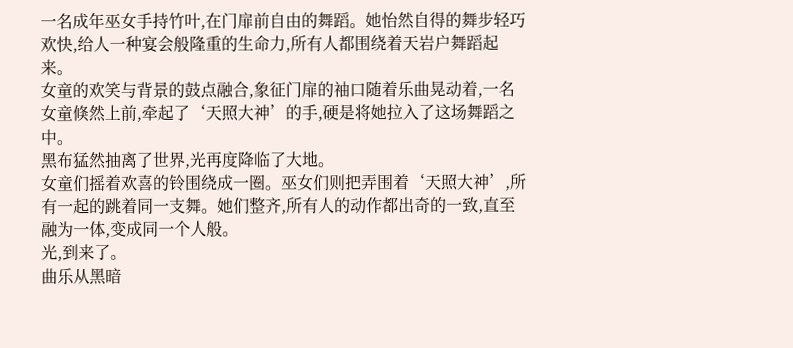一名成年巫女手持竹叶,在门扉前自由的舞蹈。她怡然自得的舞步轻巧欢快,给人一种宴会般隆重的生命力,所有人都围绕着天岩户舞蹈起来。
女童的欢笑与背景的鼓点融合,象征门扉的袖口随着乐曲晃动着,一名女童倏然上前,牵起了‘天照大神’的手,硬是将她拉入了这场舞蹈之中。
黑布猛然抽离了世界,光再度降临了大地。
女童们摇着欢喜的铃围绕成一圈。巫女们则把弄围着‘天照大神’,所有一起的跳着同一支舞。她们整齐,所有人的动作都出奇的一致,直至融为一体,变成同一个人般。
光,到来了。
曲乐从黑暗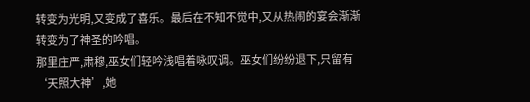转变为光明,又变成了喜乐。最后在不知不觉中,又从热闹的宴会渐渐转变为了神圣的吟唱。
那里庄严,肃穆,巫女们轻吟浅唱着咏叹调。巫女们纷纷退下,只留有‘天照大神’,她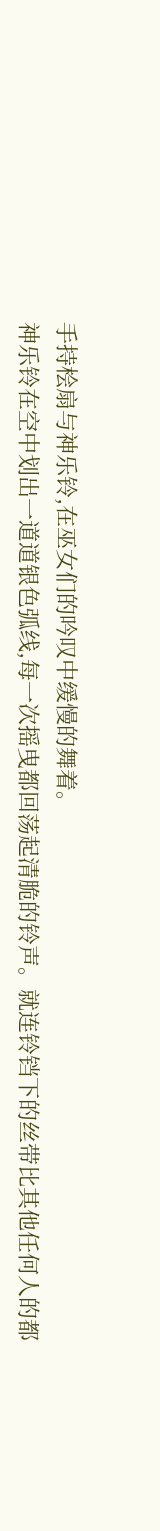手持桧扇与神乐铃,在巫女们的吟叹中缓慢的舞着。
神乐铃在空中划出一道道银色弧线,每一次摇曳都回荡起清脆的铃声。就连铃铛下的丝带比其他任何人的都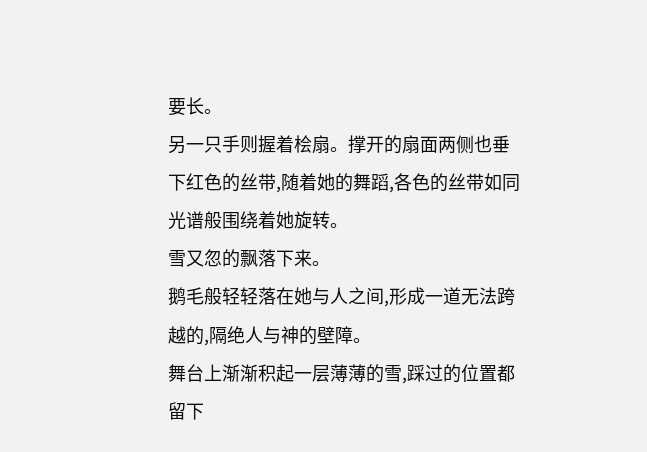要长。
另一只手则握着桧扇。撑开的扇面两侧也垂下红色的丝带,随着她的舞蹈,各色的丝带如同光谱般围绕着她旋转。
雪又忽的飘落下来。
鹅毛般轻轻落在她与人之间,形成一道无法跨越的,隔绝人与神的壁障。
舞台上渐渐积起一层薄薄的雪,踩过的位置都留下